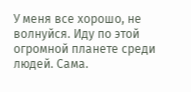У меня все хорошо, не волнуйся. Иду по этой огромной планете среди людей. Сама.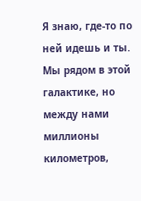Я знаю, где-то по ней идешь и ты. Мы рядом в этой галактике, но между нами миллионы километров,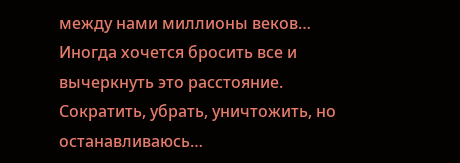между нами миллионы веков…
Иногда хочется бросить все и вычеркнуть это расстояние. Сократить, убрать, уничтожить, но останавливаюсь…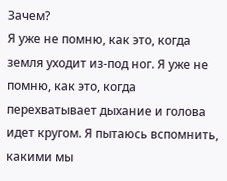Зачем?
Я уже не помню, как это, когда земля уходит из-под ног. Я уже не помню, как это, когда перехватывает дыхание и голова идет кругом. Я пытаюсь вспомнить, какими мы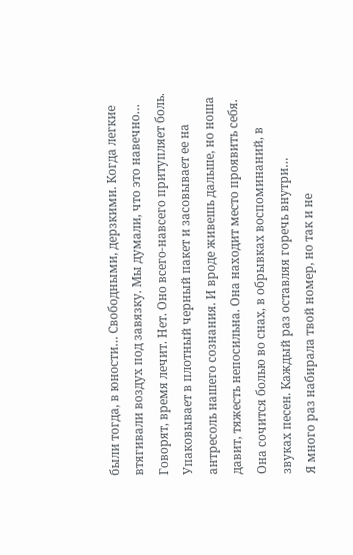были тогда, в юности… Свободными, дерзкими. Когда легкие втягивали воздух под завязку. Мы думали, что это навечно…
Говорят, время лечит. Нет. Оно всего-навсего притупляет боль. Упаковывает в плотный черный пакет и засовывает ее на антресоль нашего сознания. И вроде живешь дальше, но ноша давит, тяжесть непосильна. Она находит место проявить себя. Она сочится болью во снах, в обрывках воспоминаний, в звуках песен. Каждый раз оставляя горечь внутри…
Я много раз набирала твой номер, но так и не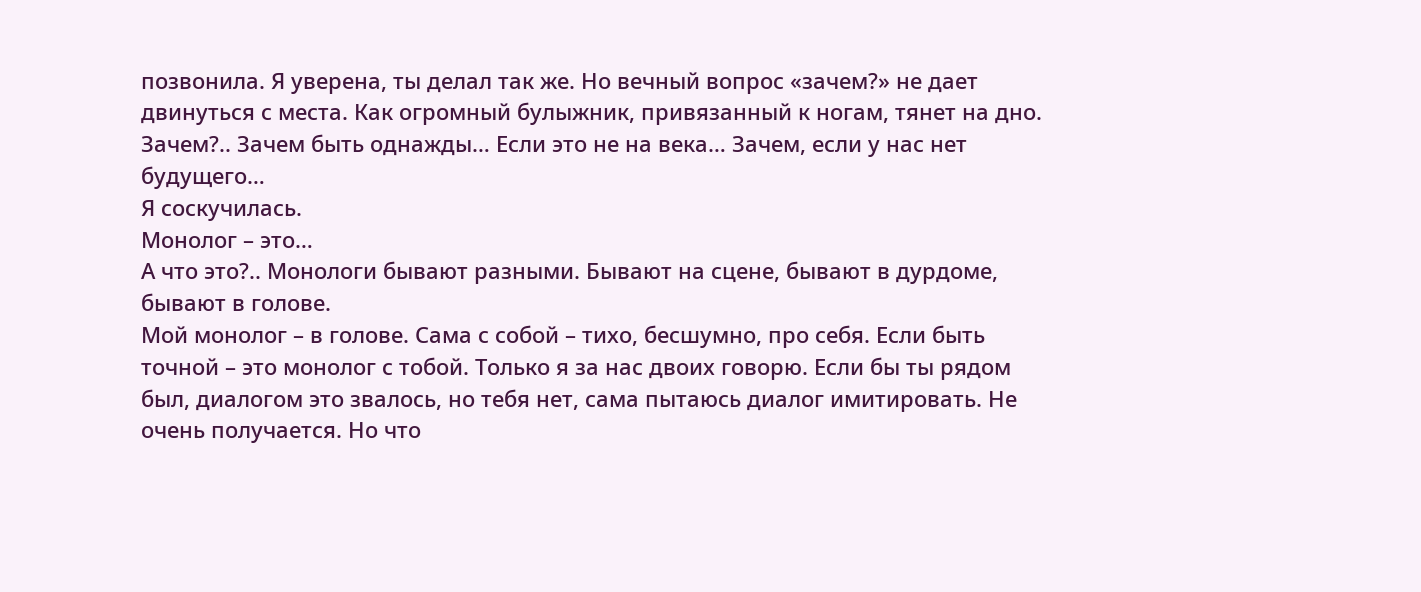позвонила. Я уверена, ты делал так же. Но вечный вопрос «зачем?» не дает двинуться с места. Как огромный булыжник, привязанный к ногам, тянет на дно. Зачем?.. Зачем быть однажды… Если это не на века… Зачем, если у нас нет будущего…
Я соскучилась.
Монолог – это…
А что это?.. Монологи бывают разными. Бывают на сцене, бывают в дурдоме, бывают в голове.
Мой монолог – в голове. Сама с собой – тихо, бесшумно, про себя. Если быть точной – это монолог с тобой. Только я за нас двоих говорю. Если бы ты рядом был, диалогом это звалось, но тебя нет, сама пытаюсь диалог имитировать. Не очень получается. Но что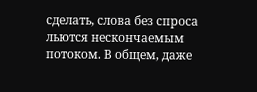сделать, слова без спроса льются нескончаемым потоком. В общем, даже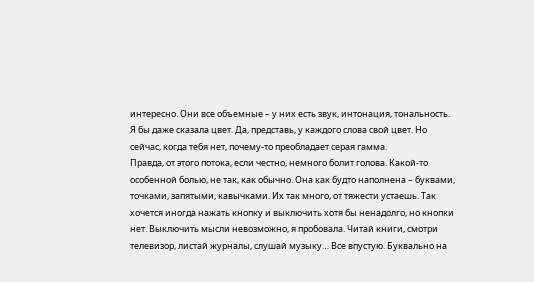интересно. Они все объемные – у них есть звук, интонация, тональность. Я бы даже сказала цвет. Да, представь, у каждого слова свой цвет. Но сейчас, когда тебя нет, почему-то преобладает серая гамма.
Правда, от этого потока, если честно, немного болит голова. Какой-то особенной болью, не так, как обычно. Она как будто наполнена – буквами, точками, запятыми, кавычками. Их так много, от тяжести устаешь. Так хочется иногда нажать кнопку и выключить хотя бы ненадолго, но кнопки нет. Выключить мысли невозможно, я пробовала. Читай книги, смотри телевизор, листай журналы, слушай музыку… Все впустую. Буквально на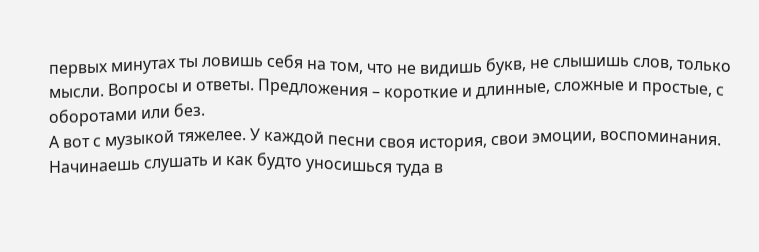первых минутах ты ловишь себя на том, что не видишь букв, не слышишь слов, только мысли. Вопросы и ответы. Предложения – короткие и длинные, сложные и простые, с оборотами или без.
А вот с музыкой тяжелее. У каждой песни своя история, свои эмоции, воспоминания. Начинаешь слушать и как будто уносишься туда в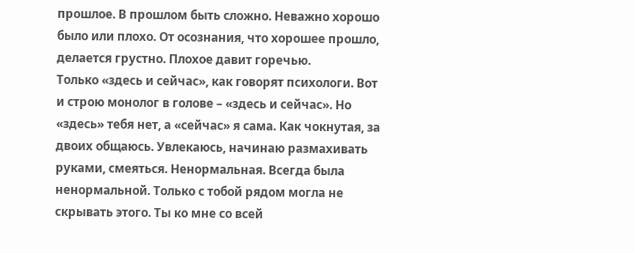прошлое. В прошлом быть сложно. Неважно хорошо было или плохо. От осознания, что хорошее прошло, делается грустно. Плохое давит горечью.
Только «здесь и сейчас», как говорят психологи. Вот и строю монолог в голове – «здесь и сейчас». Но «здесь» тебя нет, а «сейчас» я сама. Как чокнутая, за двоих общаюсь. Увлекаюсь, начинаю размахивать руками, смеяться. Ненормальная. Всегда была ненормальной. Только с тобой рядом могла не скрывать этого. Ты ко мне со всей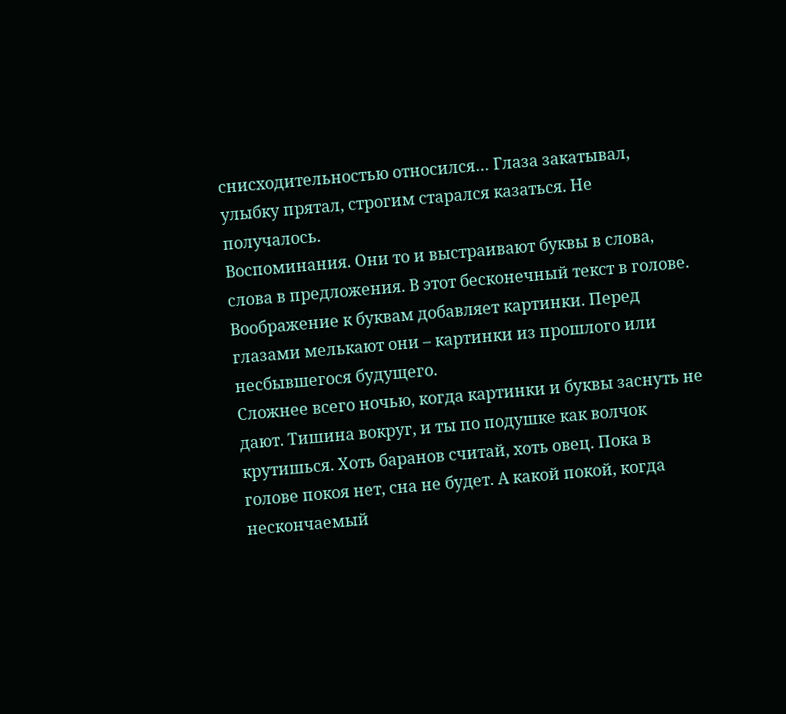снисходительностью относился… Глаза закатывал, улыбку прятал, строгим старался казаться. Не получалось.
Воспоминания. Они то и выстраивают буквы в слова, слова в предложения. В этот бесконечный текст в голове. Воображение к буквам добавляет картинки. Перед глазами мелькают они – картинки из прошлого или несбывшегося будущего.
Сложнее всего ночью, когда картинки и буквы заснуть не дают. Тишина вокруг, и ты по подушке как волчок крутишься. Хоть баранов считай, хоть овец. Пока в голове покоя нет, сна не будет. А какой покой, когда нескончаемый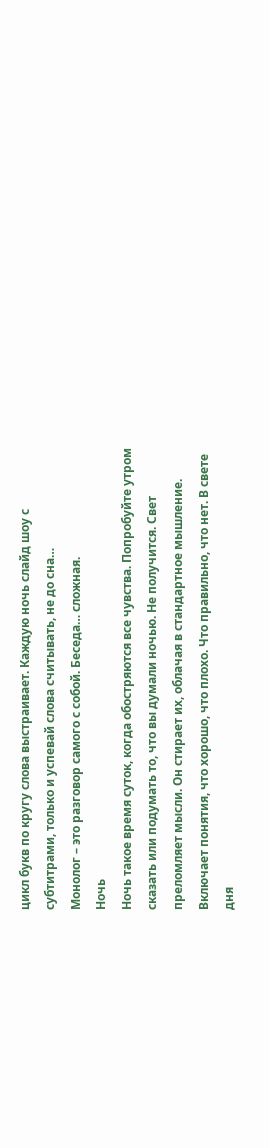цикл букв по кругу слова выстраивает. Каждую ночь слайд шоу с субтитрами, только и успевай слова считывать, не до сна…
Монолог – это разговор самого с собой. Беседа… сложная.
Ночь
Ночь такое время суток, когда обостряются все чувства. Попробуйте утром сказать или подумать то, что вы думали ночью. Не получится. Свет преломляет мысли. Он стирает их, облачая в стандартное мышление. Включает понятия, что хорошо, что плохо. Что правильно, что нет. В свете дня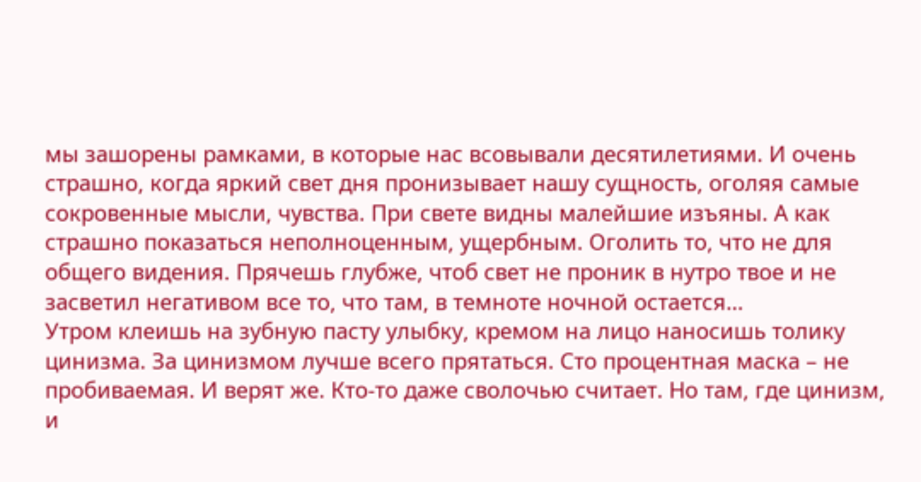мы зашорены рамками, в которые нас всовывали десятилетиями. И очень страшно, когда яркий свет дня пронизывает нашу сущность, оголяя самые сокровенные мысли, чувства. При свете видны малейшие изъяны. А как страшно показаться неполноценным, ущербным. Оголить то, что не для общего видения. Прячешь глубже, чтоб свет не проник в нутро твое и не засветил негативом все то, что там, в темноте ночной остается…
Утром клеишь на зубную пасту улыбку, кремом на лицо наносишь толику цинизма. За цинизмом лучше всего прятаться. Сто процентная маска – не пробиваемая. И верят же. Кто-то даже сволочью считает. Но там, где цинизм, и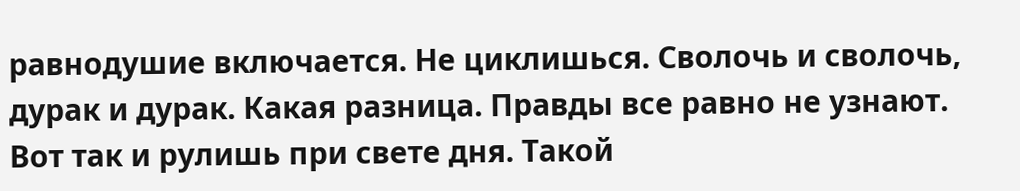равнодушие включается. Не циклишься. Сволочь и сволочь, дурак и дурак. Какая разница. Правды все равно не узнают.
Вот так и рулишь при свете дня. Такой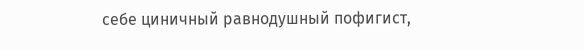себе циничный равнодушный пофигист,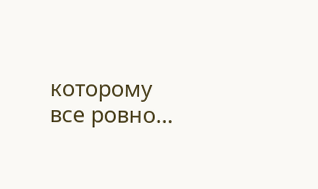которому все ровно…